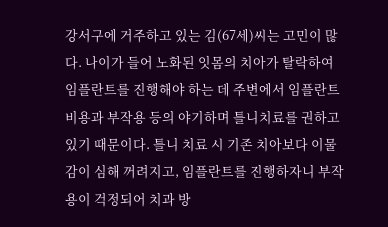강서구에 거주하고 있는 김(67세)씨는 고민이 많다. 나이가 들어 노화된 잇몸의 치아가 탈락하여 임플란트를 진행해야 하는 데 주변에서 임플란트 비용과 부작용 등의 야기하며 틀니치료를 권하고 있기 때문이다. 틀니 치료 시 기존 치아보다 이물감이 심해 꺼려지고, 임플란트를 진행하자니 부작용이 걱정되어 치과 방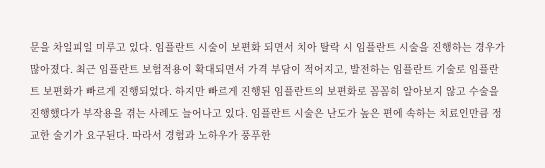문을 차일피일 미루고 있다. 임플란트 시술이 보편화 되면서 치아 탈락 시 임플란트 시술을 진행하는 경우가 많아졌다. 최근 임플란트 보험적용이 확대되면서 가격 부담이 적어지고, 발전하는 임플란트 기술로 임플란트 보편화가 빠르게 진행되었다. 하지만 빠르게 진행된 임플란트의 보편화로 꼼꼼히 알아보지 않고 수술을 진행했다가 부작용을 겪는 사례도 늘어나고 있다. 임플란트 시술은 난도가 높은 편에 속하는 치료인만큼 정교한 술기가 요구된다. 따라서 경험과 노하우가 풍푸한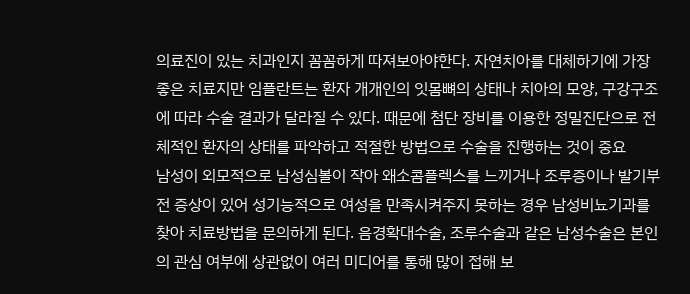의료진이 있는 치과인지 꼼꼼하게 따져보아야한다. 자연치아를 대체하기에 가장 좋은 치료지만 임플란트는 환자 개개인의 잇몸뼈의 상태나 치아의 모양, 구강구조에 따라 수술 결과가 달라질 수 있다. 때문에 첨단 장비를 이용한 정밀진단으로 전체적인 환자의 상태를 파악하고 적절한 방법으로 수술을 진행하는 것이 중요
남성이 외모적으로 남성심볼이 작아 왜소콤플렉스를 느끼거나 조루증이나 발기부전 증상이 있어 성기능적으로 여성을 만족시켜주지 못하는 경우 남성비뇨기과를 찾아 치료방법을 문의하게 된다. 음경확대수술, 조루수술과 같은 남성수술은 본인의 관심 여부에 상관없이 여러 미디어를 통해 많이 접해 보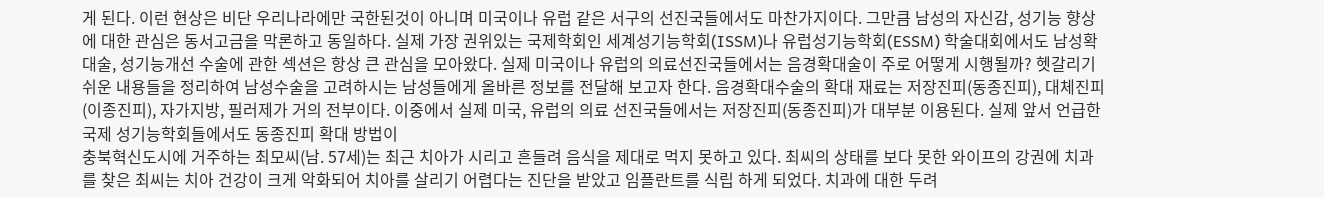게 된다. 이런 현상은 비단 우리나라에만 국한된것이 아니며 미국이나 유럽 같은 서구의 선진국들에서도 마찬가지이다. 그만큼 남성의 자신감, 성기능 향상에 대한 관심은 동서고금을 막론하고 동일하다. 실제 가장 권위있는 국제학회인 세계성기능학회(ISSM)나 유럽성기능학회(ESSM) 학술대회에서도 남성확대술, 성기능개선 수술에 관한 섹션은 항상 큰 관심을 모아왔다. 실제 미국이나 유럽의 의료선진국들에서는 음경확대술이 주로 어떻게 시행될까? 헷갈리기 쉬운 내용들을 정리하여 남성수술을 고려하시는 남성들에게 올바른 정보를 전달해 보고자 한다. 음경확대수술의 확대 재료는 저장진피(동종진피), 대체진피(이종진피), 자가지방, 필러제가 거의 전부이다. 이중에서 실제 미국, 유럽의 의료 선진국들에서는 저장진피(동종진피)가 대부분 이용된다. 실제 앞서 언급한 국제 성기능학회들에서도 동종진피 확대 방법이
충북혁신도시에 거주하는 최모씨(남. 57세)는 최근 치아가 시리고 흔들려 음식을 제대로 먹지 못하고 있다. 최씨의 상태를 보다 못한 와이프의 강권에 치과를 찾은 최씨는 치아 건강이 크게 악화되어 치아를 살리기 어렵다는 진단을 받았고 임플란트를 식립 하게 되었다. 치과에 대한 두려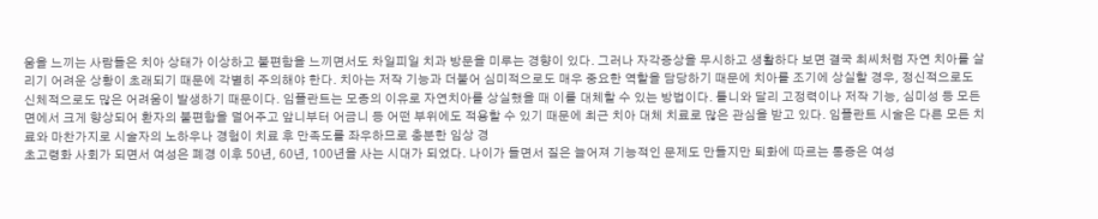움을 느끼는 사람들은 치아 상태가 이상하고 불편함을 느끼면서도 차일피일 치과 방문을 미루는 경향이 있다. 그러나 자각증상을 무시하고 생활하다 보면 결국 최씨처럼 자연 치아를 살리기 어려운 상황이 초래되기 때문에 각별히 주의해야 한다. 치아는 저작 기능과 더불어 심미적으로도 매우 중요한 역할을 담당하기 때문에 치아를 조기에 상실할 경우, 정신적으로도 신체적으로도 많은 어려움이 발생하기 때문이다. 임플란트는 모종의 이유로 자연치아를 상실했을 때 이를 대체할 수 있는 방법이다. 틀니와 달리 고정력이나 저작 기능, 심미성 등 모든 면에서 크게 향상되어 환자의 불편함을 덜어주고 앞니부터 어금니 등 어떤 부위에도 적용할 수 있기 때문에 최근 치아 대체 치료로 많은 관심을 받고 있다. 임플란트 시술은 다른 모든 치료와 마찬가지로 시술자의 노하우나 경험이 치료 후 만족도를 좌우하므로 충분한 임상 경
초고령화 사회가 되면서 여성은 폐경 이후 50년, 60년, 100년을 사는 시대가 되었다. 나이가 들면서 질은 늘어져 기능적인 문제도 만들지만 퇴화에 따르는 통증은 여성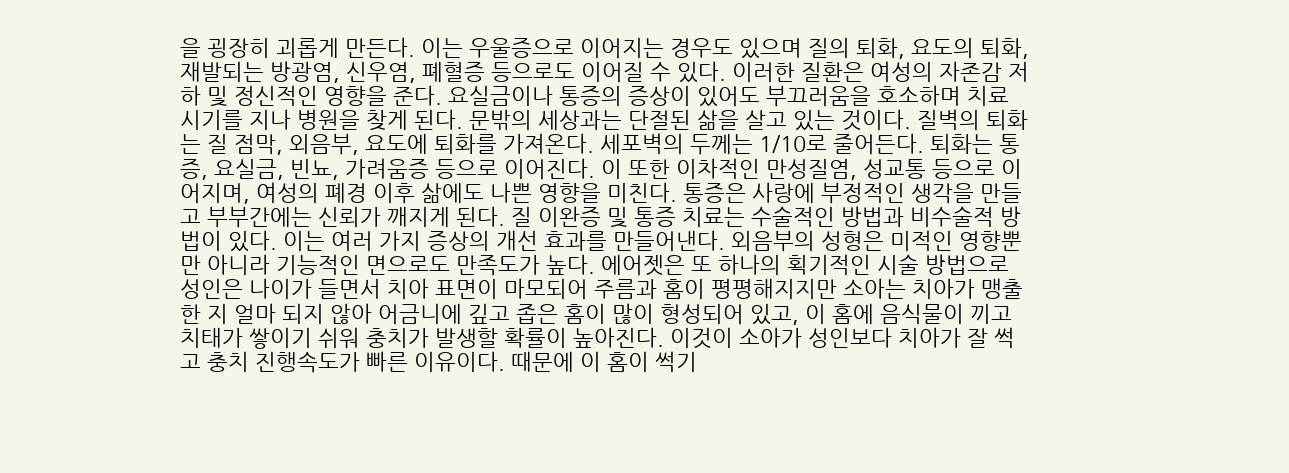을 굉장히 괴롭게 만든다. 이는 우울증으로 이어지는 경우도 있으며 질의 퇴화, 요도의 퇴화, 재발되는 방광염, 신우염, 폐혈증 등으로도 이어질 수 있다. 이러한 질환은 여성의 자존감 저하 및 정신적인 영향을 준다. 요실금이나 통증의 증상이 있어도 부끄러움을 호소하며 치료 시기를 지나 병원을 찾게 된다. 문밖의 세상과는 단절된 삶을 살고 있는 것이다. 질벽의 퇴화는 질 점막, 외음부, 요도에 퇴화를 가져온다. 세포벽의 두께는 1/10로 줄어든다. 퇴화는 통증, 요실금, 빈뇨, 가려움증 등으로 이어진다. 이 또한 이차적인 만성질염, 성교통 등으로 이어지며, 여성의 폐경 이후 삶에도 나쁜 영향을 미친다. 통증은 사랑에 부정적인 생각을 만들고 부부간에는 신뢰가 깨지게 된다. 질 이완증 및 통증 치료는 수술적인 방법과 비수술적 방법이 있다. 이는 여러 가지 증상의 개선 효과를 만들어낸다. 외음부의 성형은 미적인 영향뿐만 아니라 기능적인 면으로도 만족도가 높다. 에어젯은 또 하나의 획기적인 시술 방법으로
성인은 나이가 들면서 치아 표면이 마모되어 주름과 홈이 평평해지지만 소아는 치아가 맹출한 지 얼마 되지 않아 어금니에 깊고 좁은 홈이 많이 형성되어 있고, 이 홈에 음식물이 끼고 치태가 쌓이기 쉬워 충치가 발생할 확률이 높아진다. 이것이 소아가 성인보다 치아가 잘 썩고 충치 진행속도가 빠른 이유이다. 때문에 이 홈이 썩기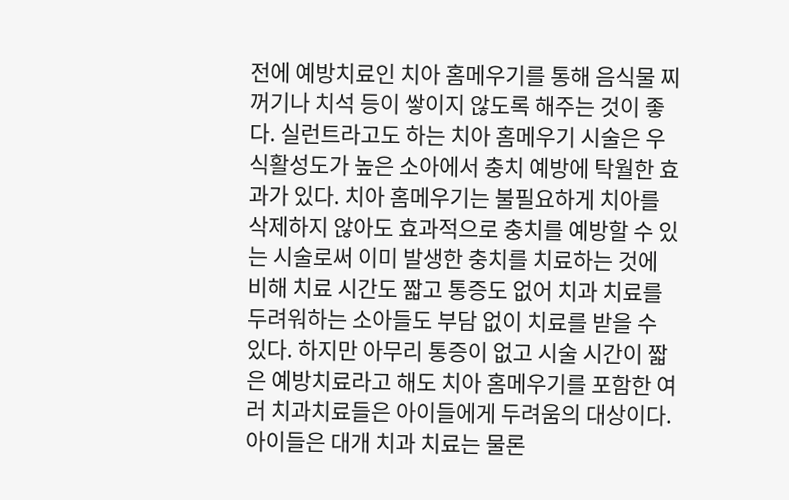전에 예방치료인 치아 홈메우기를 통해 음식물 찌꺼기나 치석 등이 쌓이지 않도록 해주는 것이 좋다. 실런트라고도 하는 치아 홈메우기 시술은 우식활성도가 높은 소아에서 충치 예방에 탁월한 효과가 있다. 치아 홈메우기는 불필요하게 치아를 삭제하지 않아도 효과적으로 충치를 예방할 수 있는 시술로써 이미 발생한 충치를 치료하는 것에 비해 치료 시간도 짧고 통증도 없어 치과 치료를 두려워하는 소아들도 부담 없이 치료를 받을 수 있다. 하지만 아무리 통증이 없고 시술 시간이 짧은 예방치료라고 해도 치아 홈메우기를 포함한 여러 치과치료들은 아이들에게 두려움의 대상이다. 아이들은 대개 치과 치료는 물론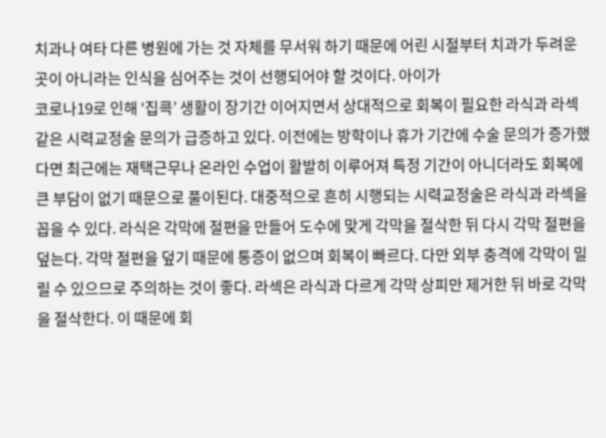치과나 여타 다른 병원에 가는 것 자체를 무서워 하기 때문에 어린 시절부터 치과가 두려운 곳이 아니라는 인식을 심어주는 것이 선행되어야 할 것이다. 아이가
코로나19로 인해 ‘집콕’ 생활이 장기간 이어지면서 상대적으로 회복이 필요한 라식과 라섹 같은 시력교정술 문의가 급증하고 있다. 이전에는 방학이나 휴가 기간에 수술 문의가 증가했다면 최근에는 재택근무나 온라인 수업이 활발히 이루어져 특정 기간이 아니더라도 회복에 큰 부담이 없기 때문으로 풀이된다. 대중적으로 흔히 시행되는 시력교정술은 라식과 라섹을 꼽을 수 있다. 라식은 각막에 절편을 만들어 도수에 맞게 각막을 절삭한 뒤 다시 각막 절편을 덮는다. 각막 절편을 덮기 때문에 통증이 없으며 회복이 빠르다. 다만 외부 충격에 각막이 밀릴 수 있으므로 주의하는 것이 좋다. 라섹은 라식과 다르게 각막 상피만 제거한 뒤 바로 각막을 절삭한다. 이 때문에 회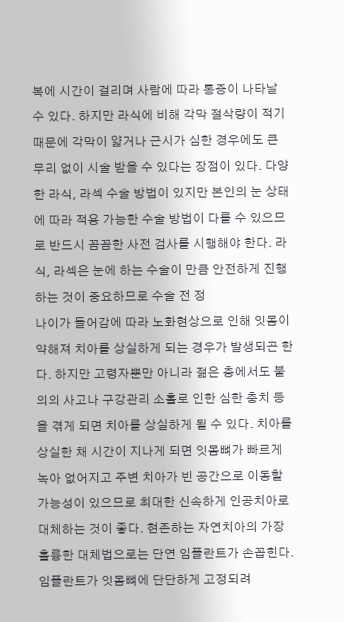복에 시간이 걸리며 사람에 따라 통증이 나타날 수 있다. 하지만 라식에 비해 각막 절삭량이 적기 때문에 각막이 얇거나 근시가 심한 경우에도 큰 무리 없이 시술 받을 수 있다는 장점이 있다. 다양한 라식, 라섹 수술 방법이 있지만 본인의 눈 상태에 따라 적용 가능한 수술 방법이 다를 수 있으므로 반드시 꼼꼼한 사전 검사를 시행해야 한다. 라식, 라섹은 눈에 하는 수술이 만큼 안전하게 진행하는 것이 중요하므로 수술 전 정
나이가 들어감에 따라 노화현상으로 인해 잇몸이 약해져 치아를 상실하게 되는 경우가 발생되곤 한다. 하지만 고령자뿐만 아니라 젊은 층에서도 불의의 사고나 구강관리 소홀로 인한 심한 충치 등을 겪게 되면 치아를 상실하게 될 수 있다. 치아를 상실한 채 시간이 지나게 되면 잇몸뼈가 빠르게 녹아 없어지고 주변 치아가 빈 공간으로 이동할 가능성이 있으므로 최대한 신속하게 인공치아로 대체하는 것이 좋다. 현존하는 자연치아의 가장 훌륭한 대체법으로는 단연 임플란트가 손꼽힌다. 임플란트가 잇몸뼈에 단단하게 고정되려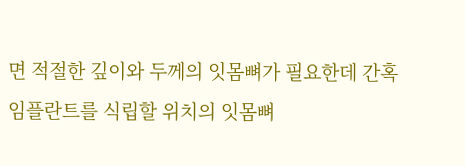면 적절한 깊이와 두께의 잇몸뼈가 필요한데 간혹 임플란트를 식립할 위치의 잇몸뼈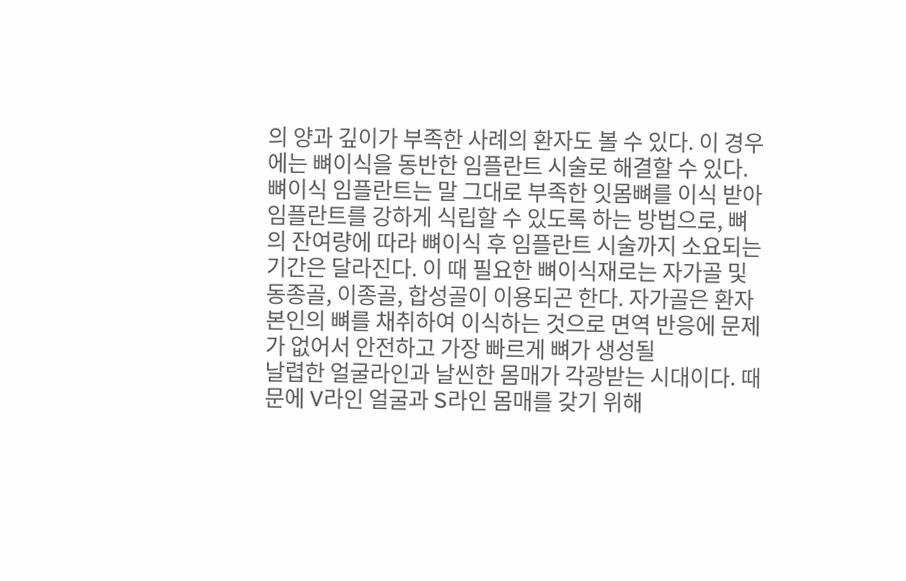의 양과 깊이가 부족한 사례의 환자도 볼 수 있다. 이 경우에는 뼈이식을 동반한 임플란트 시술로 해결할 수 있다. 뼈이식 임플란트는 말 그대로 부족한 잇몸뼈를 이식 받아 임플란트를 강하게 식립할 수 있도록 하는 방법으로, 뼈의 잔여량에 따라 뼈이식 후 임플란트 시술까지 소요되는 기간은 달라진다. 이 때 필요한 뼈이식재로는 자가골 및 동종골, 이종골, 합성골이 이용되곤 한다. 자가골은 환자 본인의 뼈를 채취하여 이식하는 것으로 면역 반응에 문제가 없어서 안전하고 가장 빠르게 뼈가 생성될
날렵한 얼굴라인과 날씬한 몸매가 각광받는 시대이다. 때문에 V라인 얼굴과 S라인 몸매를 갖기 위해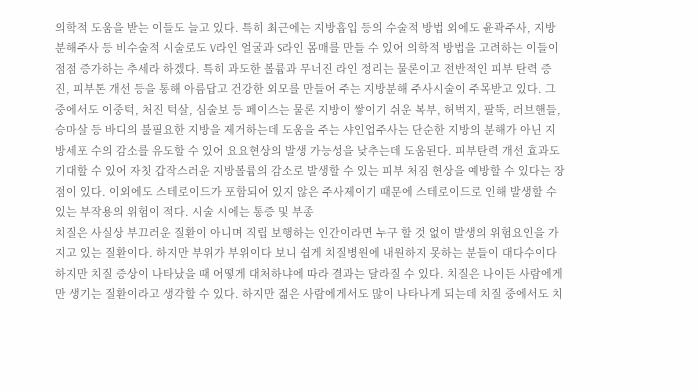의학적 도움을 받는 이들도 늘고 있다. 특히 최근에는 지방흡입 등의 수술적 방법 외에도 윤곽주사, 지방분해주사 등 비수술적 시술로도 V라인 얼굴과 S라인 몸매를 만들 수 있어 의학적 방법을 고려하는 이들이 점점 증가하는 추세라 하겠다. 특히 과도한 볼륨과 무너진 라인 정리는 물론이고 전반적인 피부 탄력 증진, 피부톤 개선 등을 통해 아름답고 건강한 외모를 만들어 주는 지방분해 주사시술이 주목받고 있다. 그중에서도 이중턱, 처진 턱살, 심술보 등 페이스는 물론 지방이 쌓이기 쉬운 복부, 허벅지, 팔뚝, 러브핸들, 승마살 등 바디의 불필요한 지방을 제거하는데 도움을 주는 샤인업주사는 단순한 지방의 분해가 아닌 지방세포 수의 감소를 유도할 수 있어 요요현상의 발생 가능성을 낮추는데 도움된다. 피부탄력 개선 효과도 기대할 수 있어 자칫 갑작스러운 지방볼륨의 감소로 발생할 수 있는 피부 처짐 현상을 예방할 수 있다는 장점이 있다. 이외에도 스테로이드가 포함되어 있지 않은 주사제이기 때문에 스테로이드로 인해 발생할 수 있는 부작용의 위험이 적다. 시술 시에는 통증 및 부종
치질은 사실상 부끄러운 질환이 아니며 직립 보행하는 인간이라면 누구 할 것 없이 발생의 위험요인을 가지고 있는 질환이다. 하지만 부위가 부위이다 보니 쉽게 치질병원에 내원하지 못하는 분들이 대다수이다 하지만 치질 증상이 나타났을 때 어떻게 대처하냐에 따라 결과는 달라질 수 있다. 치질은 나이든 사람에게만 생기는 질환이라고 생각할 수 있다. 하지만 젊은 사람에게서도 많이 나타나게 되는데 치질 중에서도 치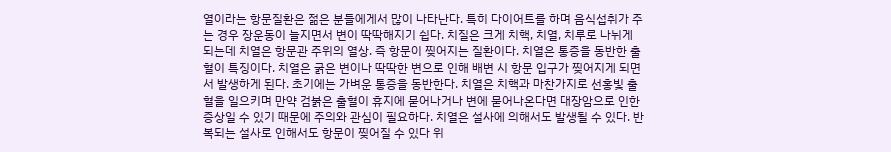열이라는 항문질환은 젊은 분들에게서 많이 나타난다. 특히 다이어트를 하며 음식섭취가 주는 경우 장운동이 늘지면서 변이 딱딱해지기 쉽다. 치질은 크게 치핵, 치열, 치루로 나뉘게 되는데 치열은 항문관 주위의 열상. 즉 항문이 찢어지는 질환이다. 치열은 통증을 동반한 출혈이 특징이다. 치열은 굵은 변이나 딱딱한 변으로 인해 배변 시 항문 입구가 찢어지게 되면서 발생하게 된다. 초기에는 가벼운 통증을 동반한다. 치열은 치핵과 마찬가지로 선홍빛 출혈을 일으키며 만약 검붉은 출혈이 휴지에 묻어나거나 변에 묻어나온다면 대장암으로 인한 증상일 수 있기 때문에 주의와 관심이 필요하다. 치열은 설사에 의해서도 발생될 수 있다. 반복되는 설사로 인해서도 항문이 찢어질 수 있다 위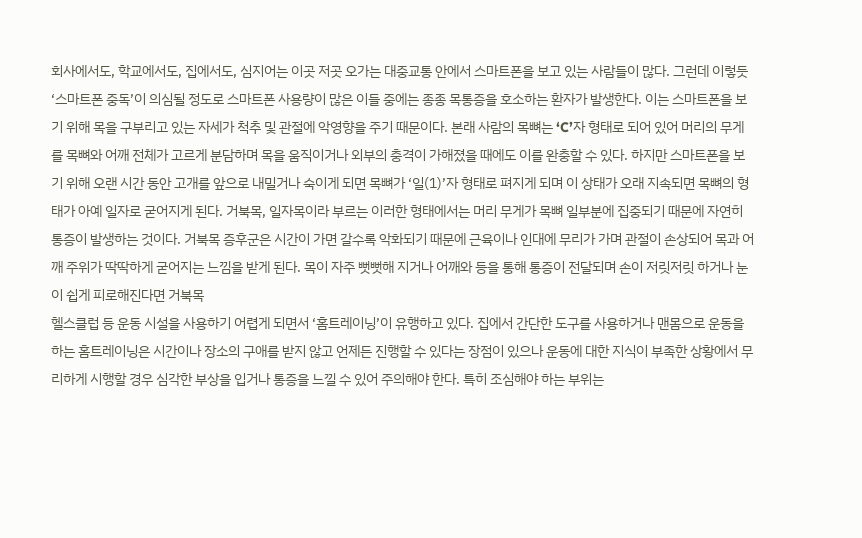회사에서도, 학교에서도, 집에서도, 심지어는 이곳 저곳 오가는 대중교통 안에서 스마트폰을 보고 있는 사람들이 많다. 그런데 이렇듯 ‘스마트폰 중독’이 의심될 정도로 스마트폰 사용량이 많은 이들 중에는 종종 목통증을 호소하는 환자가 발생한다. 이는 스마트폰을 보기 위해 목을 구부리고 있는 자세가 척추 및 관절에 악영향을 주기 때문이다. 본래 사람의 목뼈는 ‘C’자 형태로 되어 있어 머리의 무게를 목뼈와 어깨 전체가 고르게 분담하며 목을 움직이거나 외부의 충격이 가해졌을 때에도 이를 완충할 수 있다. 하지만 스마트폰을 보기 위해 오랜 시간 동안 고개를 앞으로 내밀거나 숙이게 되면 목뼈가 ‘일(1)’자 형태로 펴지게 되며 이 상태가 오래 지속되면 목뼈의 형태가 아예 일자로 굳어지게 된다. 거북목, 일자목이라 부르는 이러한 형태에서는 머리 무게가 목뼈 일부분에 집중되기 때문에 자연히 통증이 발생하는 것이다. 거북목 증후군은 시간이 가면 갈수록 악화되기 때문에 근육이나 인대에 무리가 가며 관절이 손상되어 목과 어깨 주위가 딱딱하게 굳어지는 느낌을 받게 된다. 목이 자주 뻣뻣해 지거나 어깨와 등을 통해 통증이 전달되며 손이 저릿저릿 하거나 눈이 쉽게 피로해진다면 거북목
헬스클럽 등 운동 시설을 사용하기 어렵게 되면서 ‘홈트레이닝’이 유행하고 있다. 집에서 간단한 도구를 사용하거나 맨몸으로 운동을 하는 홈트레이닝은 시간이나 장소의 구애를 받지 않고 언제든 진행할 수 있다는 장점이 있으나 운동에 대한 지식이 부족한 상황에서 무리하게 시행할 경우 심각한 부상을 입거나 통증을 느낄 수 있어 주의해야 한다. 특히 조심해야 하는 부위는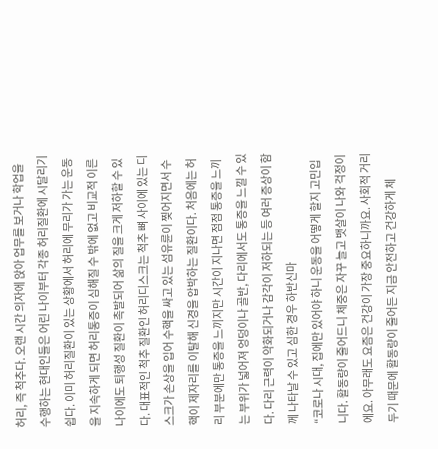허리, 즉 척추다. 오랜 시간 의자에 앉아 업무를 보거나 학업을 수행하는 현대인들은 어린 나이부터 각종 허리질환에 시달리기 쉽다. 이미 허리질환이 있는 상황에서 허리에 무리가 가는 운동을 지속하게 되면 허리통증이 심해질 수 밖에 없고 비교적 이른 나이에도 퇴행성 질환이 촉발되어 삶의 질을 크게 저하할 수 있다. 대표적인 척추 질환인 허리디스크는 척추 뼈 사이에 있는 디스크가 손상을 입어 수핵을 싸고 있는 섬유륜이 찢어지면서 수핵이 제자리를 이탈해 신경을 압박하는 질환이다. 처음에는 허리 부분에만 통증을 느끼지만 시간이 지나면 점점 통증을 느끼는 부위가 넓어져 엉덩이나 골반, 다리에서도 통증을 느낄 수 있다. 다리 근력이 약화되거나 감각이 저하되는 등 여러 증상이 함께 나타날 수 있고 심한 경우 하반신마
“코로나 시대, 집에만 있어야 하니 운동을 어떻게 할지 고민입니다. 활동량이 줄어드니 체중은 자꾸 늘고 뱃살이 나와 걱정이에요. 아무래도 요즘은 건강이 가장 중요하니까요. 사회적 거리두기 때문에 활동량이 줄어든 지금 안전하고 건강하게 체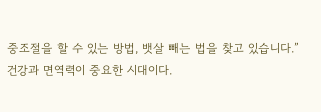중조절을 할 수 있는 방법, 뱃살 빼는 법을 찾고 있습니다.” 건강과 면역력이 중요한 시대이다.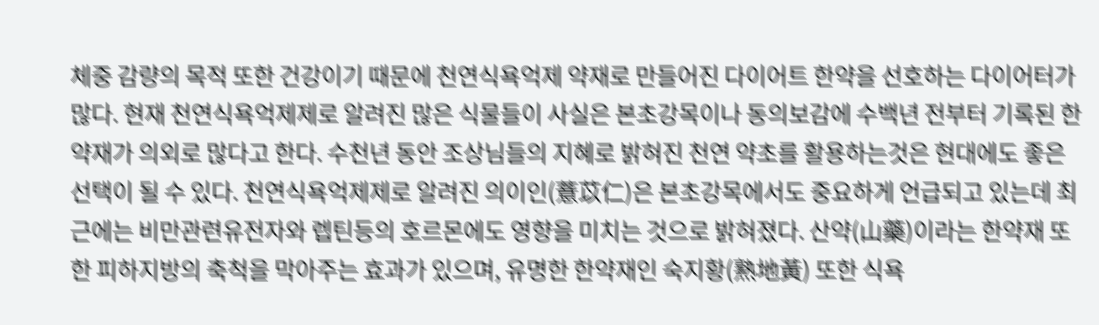체중 감량의 목적 또한 건강이기 때문에 천연식욕억제 약재로 만들어진 다이어트 한약을 선호하는 다이어터가 많다. 현재 천연식욕억제제로 알려진 많은 식물들이 사실은 본초강목이나 동의보감에 수백년 전부터 기록된 한약재가 의외로 많다고 한다. 수천년 동안 조상님들의 지혜로 밝혀진 천연 약초를 활용하는것은 현대에도 좋은 선택이 될 수 있다. 천연식욕억제제로 알려진 의이인(薏苡仁)은 본초강목에서도 중요하게 언급되고 있는데 최근에는 비만관련유전자와 렙틴등의 호르몬에도 영향을 미치는 것으로 밝혀졌다. 산약(山藥)이라는 한약재 또한 피하지방의 축척을 막아주는 효과가 있으며, 유명한 한약재인 숙지황(熟地黃) 또한 식욕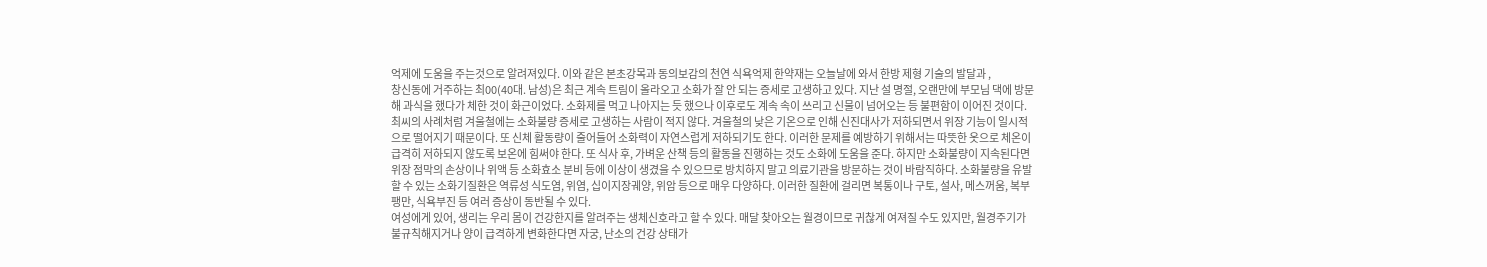억제에 도움을 주는것으로 알려져있다. 이와 같은 본초강목과 동의보감의 천연 식욕억제 한약재는 오늘날에 와서 한방 제형 기술의 발달과 ,
창신동에 거주하는 최00(40대. 남성)은 최근 계속 트림이 올라오고 소화가 잘 안 되는 증세로 고생하고 있다. 지난 설 명절, 오랜만에 부모님 댁에 방문해 과식을 했다가 체한 것이 화근이었다. 소화제를 먹고 나아지는 듯 했으나 이후로도 계속 속이 쓰리고 신물이 넘어오는 등 불편함이 이어진 것이다. 최씨의 사례처럼 겨울철에는 소화불량 증세로 고생하는 사람이 적지 않다. 겨울철의 낮은 기온으로 인해 신진대사가 저하되면서 위장 기능이 일시적으로 떨어지기 때문이다. 또 신체 활동량이 줄어들어 소화력이 자연스럽게 저하되기도 한다. 이러한 문제를 예방하기 위해서는 따뜻한 옷으로 체온이 급격히 저하되지 않도록 보온에 힘써야 한다. 또 식사 후, 가벼운 산책 등의 활동을 진행하는 것도 소화에 도움을 준다. 하지만 소화불량이 지속된다면 위장 점막의 손상이나 위액 등 소화효소 분비 등에 이상이 생겼을 수 있으므로 방치하지 말고 의료기관을 방문하는 것이 바람직하다. 소화불량을 유발할 수 있는 소화기질환은 역류성 식도염, 위염, 십이지장궤양, 위암 등으로 매우 다양하다. 이러한 질환에 걸리면 복통이나 구토, 설사, 메스꺼움, 복부팽만, 식욕부진 등 여러 증상이 동반될 수 있다.
여성에게 있어, 생리는 우리 몸이 건강한지를 알려주는 생체신호라고 할 수 있다. 매달 찾아오는 월경이므로 귀찮게 여져질 수도 있지만, 월경주기가 불규칙해지거나 양이 급격하게 변화한다면 자궁, 난소의 건강 상태가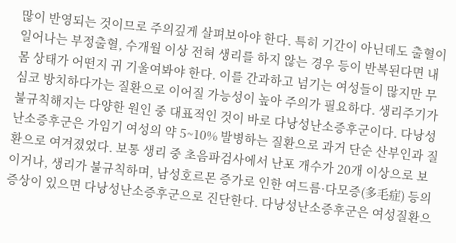많이 반영되는 것이므로 주의깊게 살펴보아야 한다. 특히 기간이 아닌데도 출혈이 일어나는 부정출혈, 수개월 이상 전혀 생리를 하지 않는 경우 등이 반복된다면 내 몸 상태가 어떤지 귀 기울여봐야 한다. 이를 간과하고 넘기는 여성들이 많지만 무심코 방치하다가는 질환으로 이어질 가능성이 높아 주의가 필요하다. 생리주기가 불규칙해지는 다양한 원인 중 대표적인 것이 바로 다낭성난소증후군이다. 다낭성난소증후군은 가임기 여성의 약 5~10% 발병하는 질환으로 과거 단순 산부인과 질환으로 여겨졌었다. 보통 생리 중 초음파검사에서 난포 개수가 20개 이상으로 보이거나, 생리가 불규칙하며, 남성호르몬 증가로 인한 여드름·다모증(多毛症) 등의 증상이 있으면 다낭성난소증후군으로 진단한다. 다낭성난소증후군은 여성질환으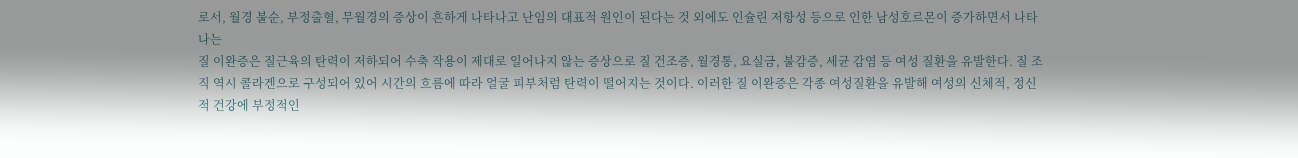로서, 월경 불순, 부정출혈, 무월경의 증상이 흔하게 나타나고 난임의 대표적 원인이 된다는 것 외에도 인슐린 저항성 등으로 인한 남성호르몬이 증가하면서 나타나는
질 이완증은 질근육의 탄력이 저하되어 수축 작용이 제대로 일어나지 않는 증상으로 질 건조증, 월경통, 요실금, 불감증, 세균 감염 등 여성 질환을 유발한다. 질 조직 역시 콜라겐으로 구성되어 있어 시간의 흐름에 따라 얼굴 피부처럼 탄력이 떨어지는 것이다. 이러한 질 이완증은 각종 여성질환을 유발해 여성의 신체적, 정신적 건강에 부정적인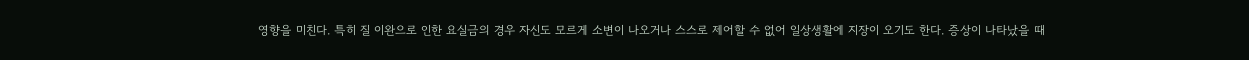영향을 미친다. 특히 질 이완으로 인한 요실금의 경우 자신도 모르게 소변이 나오거나 스스로 제어할 수 없어 일상생활에 지장이 오기도 한다. 증상이 나타났을 때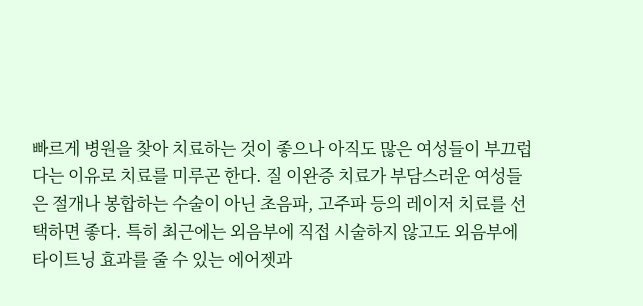빠르게 병원을 찾아 치료하는 것이 좋으나 아직도 많은 여성들이 부끄럽다는 이유로 치료를 미루곤 한다. 질 이완증 치료가 부담스러운 여성들은 절개나 봉합하는 수술이 아닌 초음파, 고주파 등의 레이저 치료를 선택하면 좋다. 특히 최근에는 외음부에 직접 시술하지 않고도 외음부에 타이트닝 효과를 줄 수 있는 에어젯과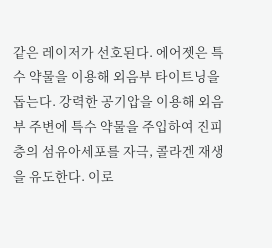같은 레이저가 선호된다. 에어젯은 특수 약물을 이용해 외음부 타이트닝을 돕는다. 강력한 공기압을 이용해 외음부 주변에 특수 약물을 주입하여 진피층의 섬유아세포를 자극, 콜라겐 재생을 유도한다. 이로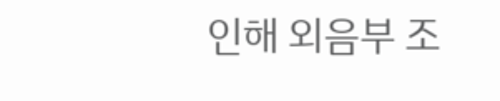인해 외음부 조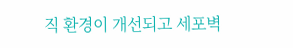직 환경이 개선되고 세포벽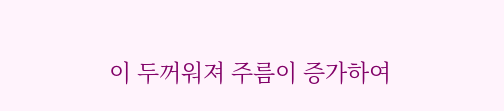이 두꺼워져 주름이 증가하여